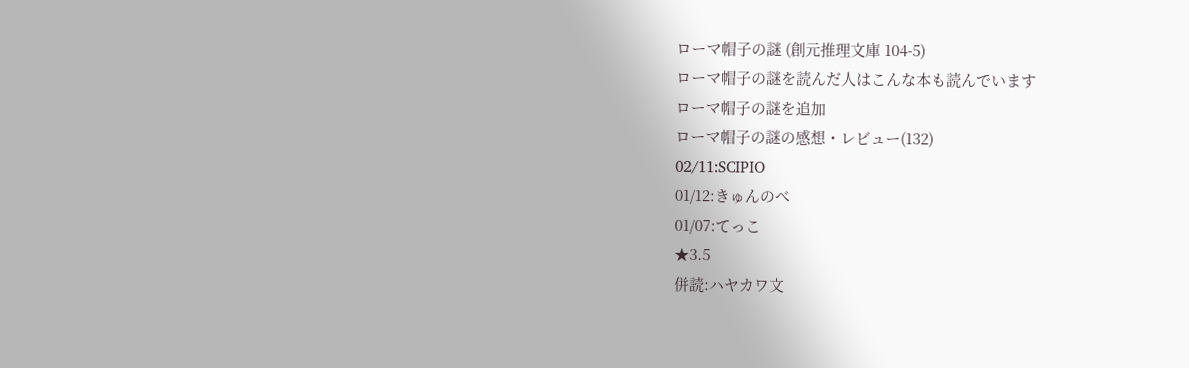ローマ帽子の謎 (創元推理文庫 104-5)
ローマ帽子の謎を読んだ人はこんな本も読んでいます
ローマ帽子の謎を追加
ローマ帽子の謎の感想・レビュー(132)
02/11:SCIPIO
01/12:きゅんのべ
01/07:てっこ
★3.5
併読:ハヤカワ文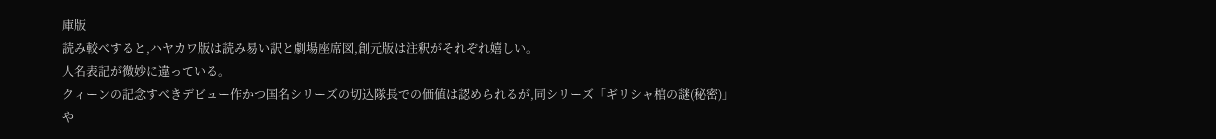庫版
読み較べすると,ハヤカワ版は読み易い訳と劇場座席図,創元版は注釈がそれぞれ嬉しい。
人名表記が微妙に違っている。
クィーンの記念すべきデビュー作かつ国名シリーズの切込隊長での価値は認められるが,同シリーズ「ギリシャ棺の謎(秘密)」や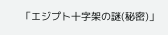「エジプト十字架の謎(秘密)」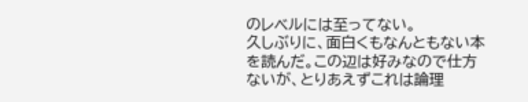のレベルには至ってない。
久しぶりに、面白くもなんともない本を読んだ。この辺は好みなので仕方ないが、とりあえずこれは論理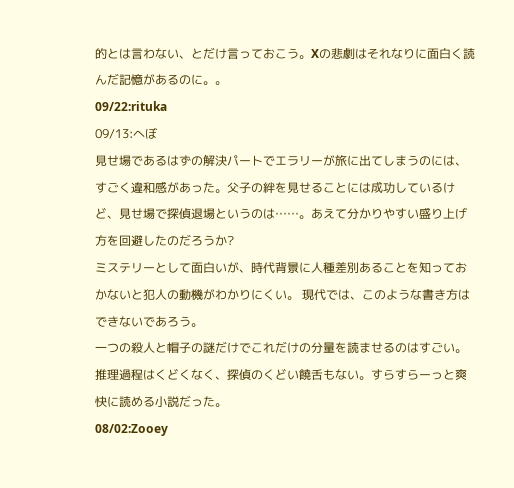的とは言わない、とだけ言っておこう。Xの悲劇はそれなりに面白く読んだ記憶があるのに。。
09/22:rituka
09/13:へぼ
見せ場であるはずの解決パートでエラリーが旅に出てしまうのには、すごく違和感があった。父子の絆を見せることには成功しているけど、見せ場で探偵退場というのは……。あえて分かりやすい盛り上げ方を回避したのだろうか?
ミステリーとして面白いが、時代背景に人種差別あることを知っておかないと犯人の動機がわかりにくい。 現代では、このような書き方はできないであろう。
一つの殺人と帽子の謎だけでこれだけの分量を読ませるのはすごい。推理過程はくどくなく、探偵のくどい饒舌もない。すらすらーっと爽快に読める小説だった。
08/02:Zooey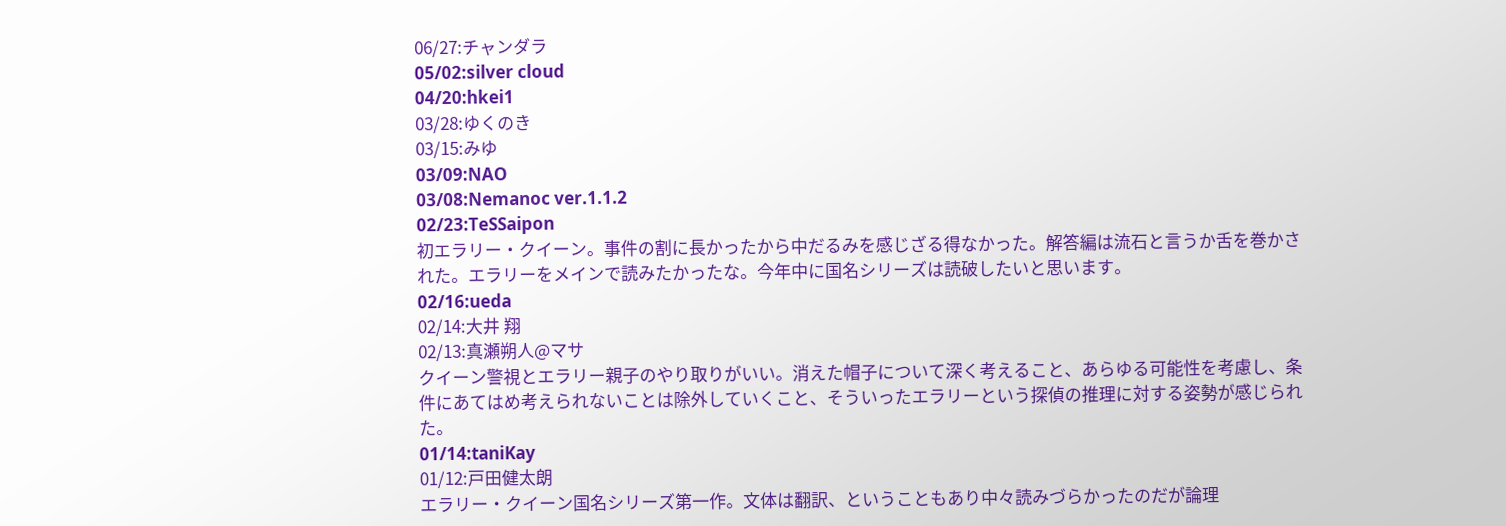06/27:チャンダラ
05/02:silver cloud
04/20:hkei1
03/28:ゆくのき
03/15:みゆ
03/09:NAO
03/08:Nemanoc ver.1.1.2
02/23:TeSSaipon
初エラリー・クイーン。事件の割に長かったから中だるみを感じざる得なかった。解答編は流石と言うか舌を巻かされた。エラリーをメインで読みたかったな。今年中に国名シリーズは読破したいと思います。
02/16:ueda
02/14:大井 翔
02/13:真瀬朔人@マサ
クイーン警視とエラリー親子のやり取りがいい。消えた帽子について深く考えること、あらゆる可能性を考慮し、条件にあてはめ考えられないことは除外していくこと、そういったエラリーという探偵の推理に対する姿勢が感じられた。
01/14:taniKay
01/12:戸田健太朗
エラリー・クイーン国名シリーズ第一作。文体は翻訳、ということもあり中々読みづらかったのだが論理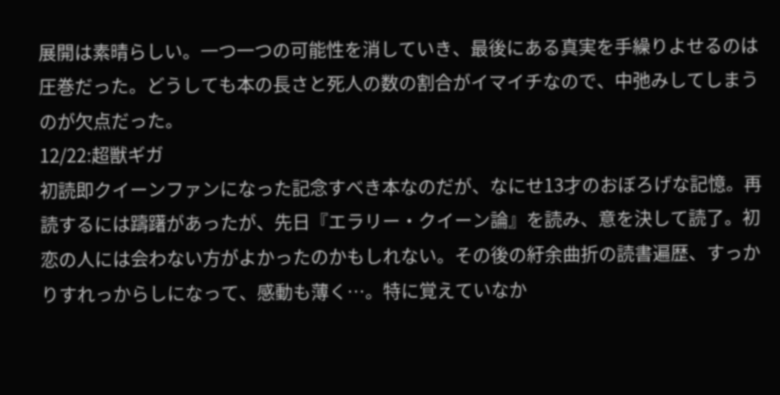展開は素晴らしい。一つ一つの可能性を消していき、最後にある真実を手繰りよせるのは圧巻だった。どうしても本の長さと死人の数の割合がイマイチなので、中弛みしてしまうのが欠点だった。
12/22:超獣ギガ
初読即クイーンファンになった記念すべき本なのだが、なにせ13才のおぼろげな記憶。再読するには躊躇があったが、先日『エラリー・クイーン論』を読み、意を決して読了。初恋の人には会わない方がよかったのかもしれない。その後の紆余曲折の読書遍歴、すっかりすれっからしになって、感動も薄く…。特に覚えていなか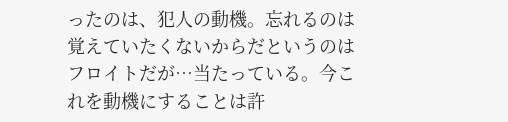ったのは、犯人の動機。忘れるのは覚えていたくないからだというのはフロイトだが…当たっている。今これを動機にすることは許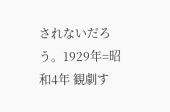されないだろう。1929年=昭和4年 観劇す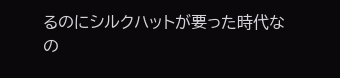るのにシルクハットが要った時代なの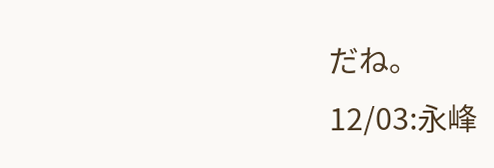だね。
12/03:永峰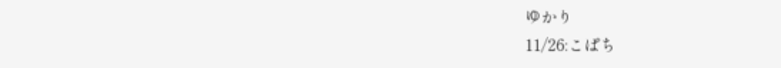ゆかり
11/26:こぱち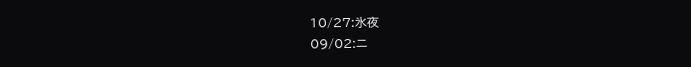10/27:氷夜
09/02:ニ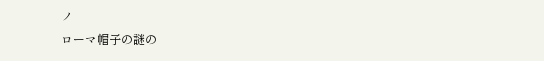ノ
ローマ帽子の謎の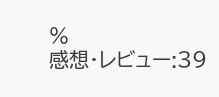%
感想・レビュー:39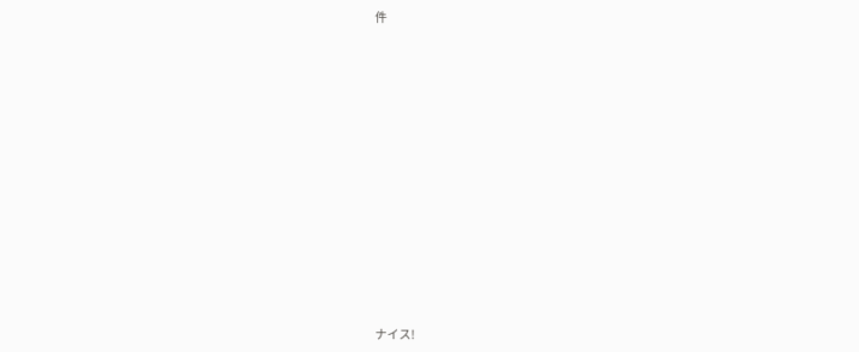件














ナイス!